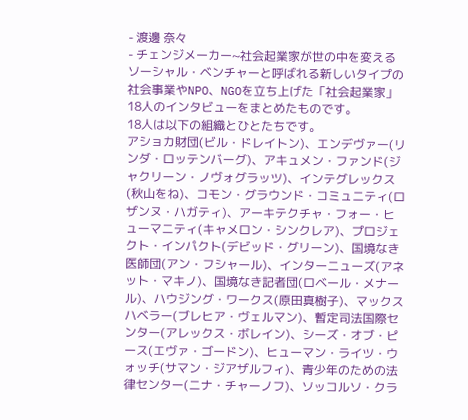- 渡邊 奈々
- チェンジメーカー~社会起業家が世の中を変える
ソーシャル・ベンチャーと呼ばれる新しいタイプの社会事業やNPO、NGOを立ち上げた「社会起業家」18人のインタビューをまとめたものです。
18人は以下の組織とひとたちです。
アショカ財団(ビル・ドレイトン)、エンデヴァー(リンダ・ロッテンバーグ)、アキュメン・ファンド(ジャクリーン・ノヴォグラッツ)、インテグレックス(秋山をね)、コモン・グラウンド・コミュニティ(ロザンヌ・ハガティ)、アーキテクチャ・フォー・ヒューマニティ(キャメロン・シンクレア)、プロジェクト・インパクト(デビッド・グリーン)、国境なき医師団(アン・フシャール)、インターニューズ(アネット・マキノ)、国境なき記者団(ロベール・メナール)、ハウジング・ワークス(原田真樹子)、マックスハベラー(ブレヒア・ヴェルマン)、暫定司法国際センター(アレックス・ボレイン)、シーズ・オブ・ピース(エヴァ・ゴードン)、ヒューマン・ライツ・ウォッチ(サマン・ジアザルフィ)、青少年のための法律センター(ニナ・チャーノフ)、ソッコルソ・クラ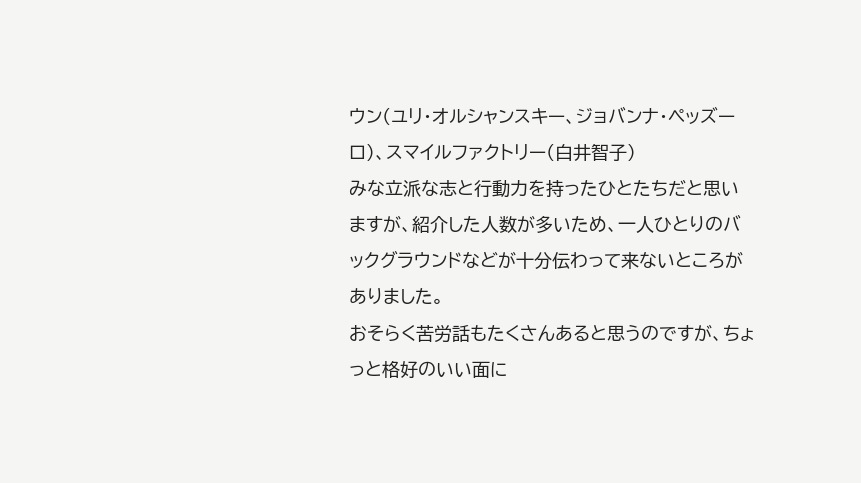ウン(ユリ・オルシャンスキー、ジョバンナ・ペッズーロ)、スマイルファクトリー(白井智子)
みな立派な志と行動力を持ったひとたちだと思いますが、紹介した人数が多いため、一人ひとりのバックグラウンドなどが十分伝わって来ないところがありました。
おそらく苦労話もたくさんあると思うのですが、ちょっと格好のいい面に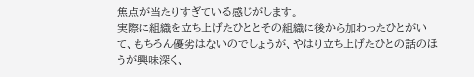焦点が当たりすぎている感じがします。
実際に組織を立ち上げたひととその組織に後から加わったひとがいて、もちろん優劣はないのでしょうが、やはり立ち上げたひとの話のほうが興味深く、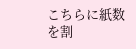こちらに紙数を割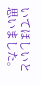いてほしいと思いました。